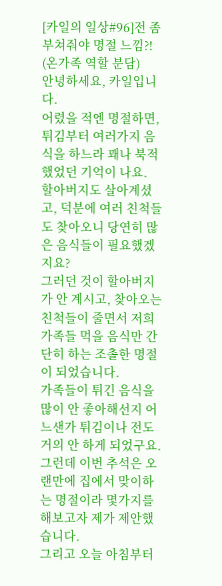[카일의 일상#96]전 좀 부쳐줘야 명절 느낌?! (온가족 역할 분담)
안녕하세요, 카일입니다.
어렸을 적엔 명절하면, 튀김부터 여러가지 음식을 하느라 꽤나 북적했었던 기억이 나요.
할아버지도 살아계셨고, 덕분에 여러 친척들도 찾아오니 당연히 많은 음식들이 필요했겠지요?
그러던 것이 할아버지가 안 계시고, 찾아오는 친척들이 줄면서 저희 가족들 먹을 음식만 간단히 하는 조촐한 명절이 되었습니다.
가족들이 튀긴 음식을 많이 안 좋아해선지 어느샌가 튀김이나 전도 거의 안 하게 되었구요.
그런데 이번 추석은 오랜만에 집에서 맞이하는 명절이라 몇가지를 해보고자 제가 제안했습니다.
그리고 오늘 아침부터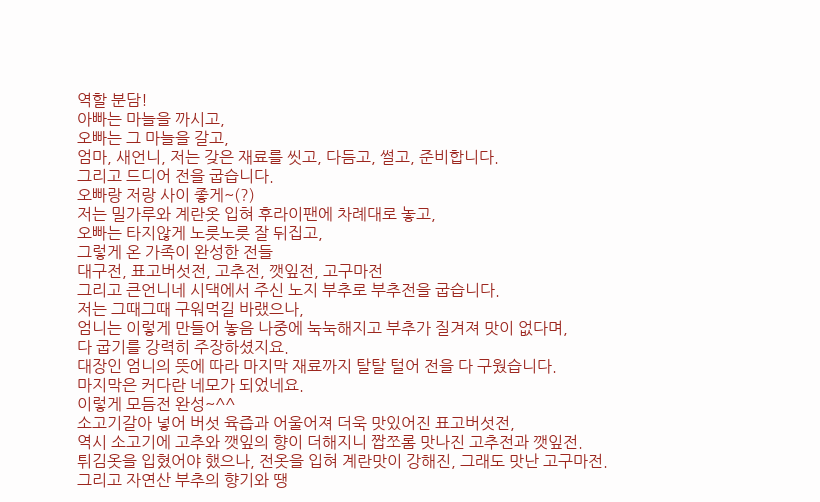역할 분담!
아빠는 마늘을 까시고,
오빠는 그 마늘을 갈고,
엄마, 새언니, 저는 갖은 재료를 씻고, 다듬고, 썰고, 준비합니다.
그리고 드디어 전을 굽습니다.
오빠랑 저랑 사이 좋게~(?)
저는 밀가루와 계란옷 입혀 후라이팬에 차례대로 놓고,
오빠는 타지않게 노릇노릇 잘 뒤집고,
그렇게 온 가족이 완성한 전들
대구전, 표고버섯전, 고추전, 깻잎전, 고구마전
그리고 큰언니네 시댁에서 주신 노지 부추로 부추전을 굽습니다.
저는 그때그때 구워먹길 바랬으나,
엄니는 이렇게 만들어 놓음 나중에 눅눅해지고 부추가 질겨져 맛이 없다며,
다 굽기를 강력히 주장하셨지요.
대장인 엄니의 뜻에 따라 마지막 재료까지 탈탈 털어 전을 다 구웠습니다.
마지막은 커다란 네모가 되었네요.
이렇게 모듬전 완성~^^
소고기갈아 넣어 버섯 육즙과 어울어져 더욱 맛있어진 표고버섯전,
역시 소고기에 고추와 깻잎의 향이 더해지니 짭쪼롬 맛나진 고추전과 깻잎전.
튀김옷을 입혔어야 했으나, 전옷을 입혀 계란맛이 강해진, 그래도 맛난 고구마전.
그리고 자연산 부추의 향기와 땡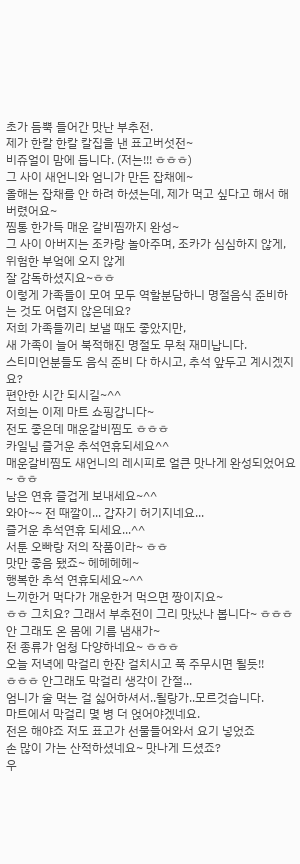초가 듬뿍 들어간 맛난 부추전.
제가 한칼 한칼 칼집을 낸 표고버섯전~
비쥬얼이 맘에 듭니다. (저는!!! ㅎㅎㅎ)
그 사이 새언니와 엄니가 만든 잡채에~
올해는 잡채를 안 하려 하셨는데, 제가 먹고 싶다고 해서 해버렸어요~
찜통 한가득 매운 갈비찜까지 완성~
그 사이 아버지는 조카랑 놀아주며, 조카가 심심하지 않게, 위험한 부엌에 오지 않게
잘 감독하셨지요~ㅎㅎ
이렇게 가족들이 모여 모두 역할분담하니 명절음식 준비하는 것도 어렵지 않은데요?
저희 가족들끼리 보낼 때도 좋았지만,
새 가족이 늘어 북적해진 명절도 무척 재미납니다.
스티미언분들도 음식 준비 다 하시고, 추석 앞두고 계시겠지요?
편안한 시간 되시길~^^
저희는 이제 마트 쇼핑갑니다~
전도 좋은데 매운갈비찜도 ㅎㅎㅎ
카일님 즐거운 추석연휴되세요^^
매운갈비찜도 새언니의 레시피로 얼큰 맛나게 완성되었어요~ ㅎㅎ
남은 연휴 즐겁게 보내세요~^^
와아~~ 전 때깔이... 갑자기 허기지네요...
즐거운 추석연휴 되세요...^^
서툰 오빠랑 저의 작품이라~ ㅎㅎ
맛만 좋음 됐죠~ 헤헤헤헤~
행복한 추석 연휴되세요~^^
느끼한거 먹다가 개운한거 먹으면 짱이지요~
ㅎㅎ 그치요? 그래서 부추전이 그리 맛났나 봅니다~ ㅎㅎㅎ
안 그래도 온 몸에 기름 냄새가~
전 종류가 엄청 다양하네요~ ㅎㅎㅎ
오늘 저녁에 막걸리 한잔 걸치시고 푹 주무시면 될듯!!
ㅎㅎㅎ 안그래도 막걸리 생각이 간절...
엄니가 술 먹는 걸 싫어하셔서..될랑가..모르것습니다.
마트에서 막걸리 몇 병 더 얹어야겠네요.
전은 해야죠 저도 표고가 선물들어와서 요기 넣었죠
손 많이 가는 산적하셨네요~ 맛나게 드셨죠?
우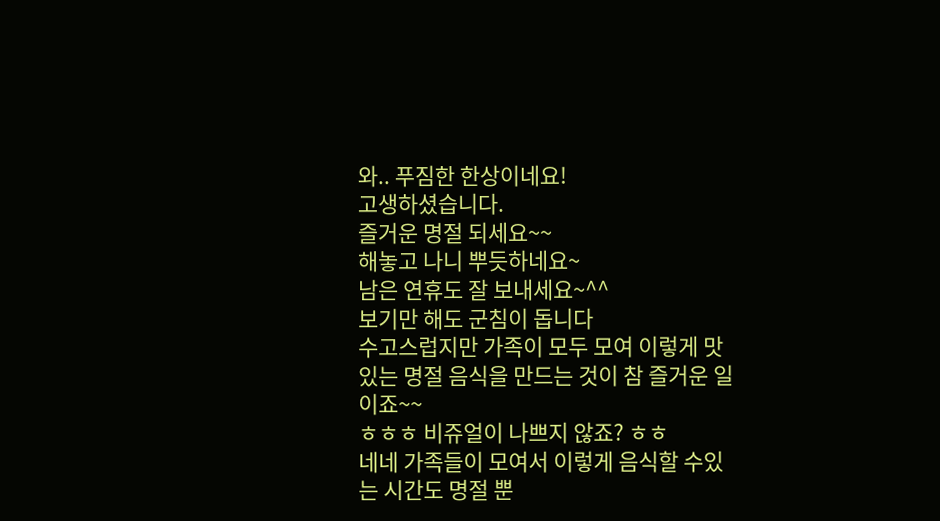와.. 푸짐한 한상이네요!
고생하셨습니다.
즐거운 명절 되세요~~
해놓고 나니 뿌듯하네요~
남은 연휴도 잘 보내세요~^^
보기만 해도 군침이 돕니다
수고스럽지만 가족이 모두 모여 이렇게 맛있는 명절 음식을 만드는 것이 참 즐거운 일이죠~~
ㅎㅎㅎ 비쥬얼이 나쁘지 않죠? ㅎㅎ
네네 가족들이 모여서 이렇게 음식할 수있는 시간도 명절 뿐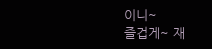이니~
즐겁게~ 재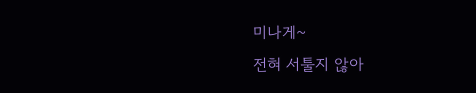미나게~
전혀 서툴지 않아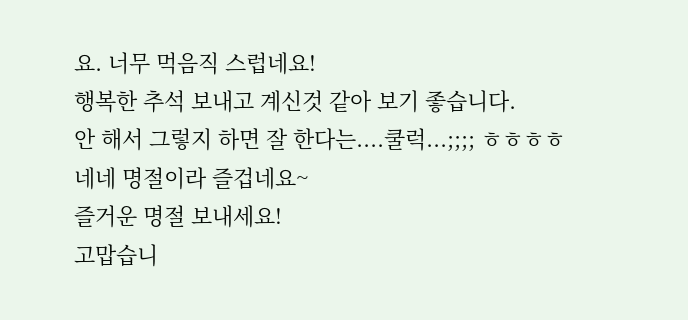요. 너무 먹음직 스럽네요!
행복한 추석 보내고 계신것 같아 보기 좋습니다.
안 해서 그렇지 하면 잘 한다는....쿨럭...;;;; ㅎㅎㅎㅎ
네네 명절이라 즐겁네요~
즐거운 명절 보내세요!
고맙습니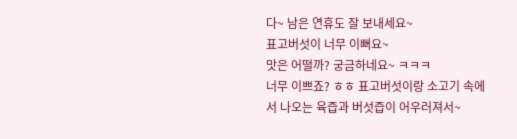다~ 남은 연휴도 잘 보내세요~
표고버섯이 너무 이뻐요~
맛은 어떨까? 궁금하네요~ ㅋㅋㅋ
너무 이쁘죠? ㅎㅎ 표고버섯이랑 소고기 속에서 나오는 육즙과 버섯즙이 어우러져서~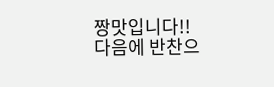짱맛입니다!!
다음에 반찬으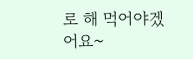로 해 먹어야겠어요~